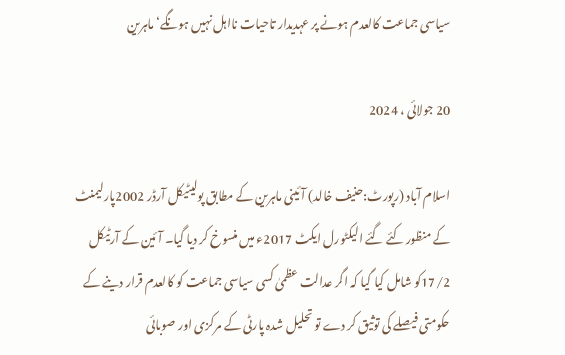سیاسی جماعت کالعدم ہونے پر عہدیدار تاحیات نااہل نہیں ہونگے‘ ماہرین

20 جولائی ، 2024

اسلام آباد (رپورٹ:حنیف خالد) آئینی ماہرین کے مطابق پولیٹیکل آرڈر 2002پارلیمنٹ کے منظور کئے گئے الیکٹورل ایکٹ 2017ء میں منسوخ کر دیا گیا۔ آئین کے آرٹیکل 17/2کو شامل کیا گیا کہ اگر عدالت عظمیٰ کسی سیاسی جماعت کو کالعدم قرار دینے کے حکومتی فیصلے کی توثیق کر دے تو تحلیل شدہ پارٹی کے مرکزی اور صوبائی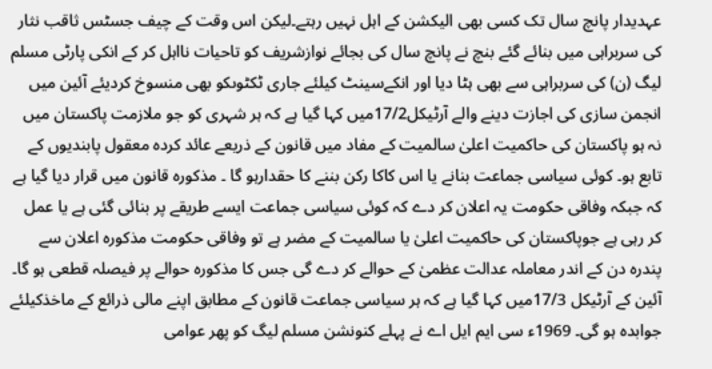عہدیدار پانچ سال تک کسی بھی الیکشن کے اہل نہیں رہتے۔لیکن اس وقت کے چیف جسٹس ثاقب نثار کی سربراہی میں بنائے گئے بنچ نے پانچ سال کی بجائے نوازشریف کو تاحیات نااہل کر کے انکی پارٹی مسلم لیگ (ن) کی سربراہی سے بھی ہٹا دیا اور انکےسینٹ کیلئے جاری ٹکٹوںکو بھی منسوخ کردیئے آئین میں انجمن سازی کی اجازت دینے والے آرٹیکل17/2میں کہا گیا ہے کہ ہر شہری کو جو ملازمت پاکستان میں نہ ہو پاکستان کی حاکمیت اعلیٰ سالمیت کے مفاد میں قانون کے ذریعے عائد کردہ معقول پابندیوں کے تابع ہو۔ کوئی سیاسی جماعت بنانے یا اس کاکا رکن بننے کا حقدارہو گا ۔ مذکورہ قانون میں قرار دیا گیا ہے کہ جبکہ وفاقی حکومت یہ اعلان کر دے کہ کوئی سیاسی جماعت ایسے طریقے پر بنائی گئی ہے یا عمل کر رہی ہے جوپاکستان کی حاکمیت اعلیٰ یا سالمیت کے مضر ہے تو وفاقی حکومت مذکورہ اعلان سے پندرہ دن کے اندر معاملہ عدالت عظمیٰ کے حوالے کر دے گی جس کا مذکورہ حوالے پر فیصلہ قطعی ہو گا۔ آئین کے آرٹیکل 17/3میں کہا گیا ہے کہ ہر سیاسی جماعت قانون کے مطابق اپنے مالی ذرائع کے ماخذکیلئے جوابدہ ہو گی۔ 1969ء سی ایم ایل اے نے پہلے کنونشن مسلم لیگ کو پھر عوامی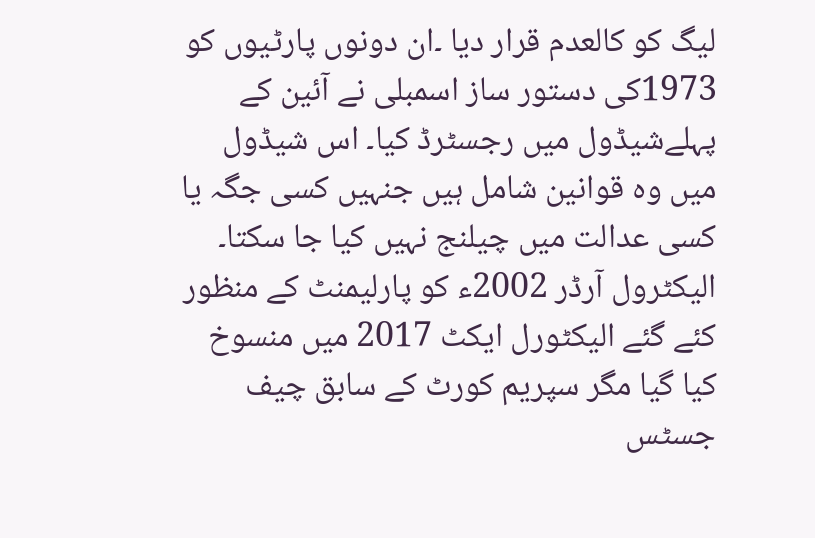لیگ کو کالعدم قرار دیا ۔ان دونوں پارٹیوں کو 1973کی دستور ساز اسمبلی نے آئین کے پہلےشیڈول میں رجسٹرڈ کیا۔ اس شیڈول میں وہ قوانین شامل ہیں جنہیں کسی جگہ یا کسی عدالت میں چیلنج نہیں کیا جا سکتا۔ الیکٹرول آرڈر 2002ء کو پارلیمنٹ کے منظور کئے گئے الیکٹورل ایکٹ 2017 میں منسوخ کیا گیا مگر سپریم کورٹ کے سابق چیف جسٹس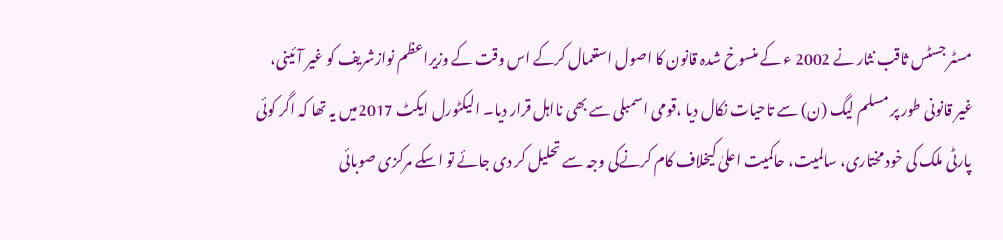مسٹر جسٹس ثاقب نثار نے 2002 ء کے منسوخ شدہ قانون کا اصول استعمال کرکے اس وقت کے وزیراعظم نوازشریف کو غیر آئینی، غیر قانونی طور پر مسلم لیگ (ن) سے تاحیات نکال دیا ،قومی اسمبلی سے بھی نااہل قرار دیا۔ الیکٹورل ایکٹ 2017میں یہ تھا کہ اگر کوئی پارٹی ملک کی خود مختاری، سالمیت، حاکمیت اعلیٰ کیخلاف کام کرنےکی وجہ سے تحلیل کر دی جائے تو اسکے مرکزی صوبائی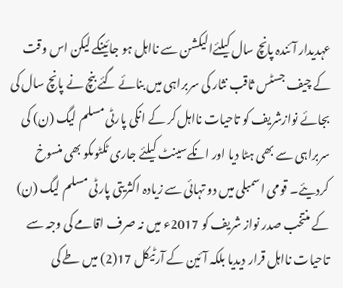عہدیدار آئندہ پانچ سال کیلئےالیکشن سے نااہل ہو جائینگے لیکن اس وقت کے چیف جسٹس ثاقب نثار کی سربراہی میں بنائے گئے بنچ نے پانچ سال کی بجائے نوازشریف کو تاحیات نااہل کر کے انکی پارٹی مسلم لیگ (ن) کی سربراہی سے بھی ہٹا دیا اور انکےسینٹ کیلئے جاری ٹکٹوںکو بھی منسوخ کردیئے۔ قومی اسمبلی میں دو تہائی سے زیادہ اکثریتی پارٹی مسلم لیگ (ن) کے منتخب صدر نواز شریف کو 2017ء میں نہ صرف اقامے کی وجہ سے تاحیات نااہل قرار دیدیا بلکہ آئین کے آرٹیکل 17(2) میں طے کی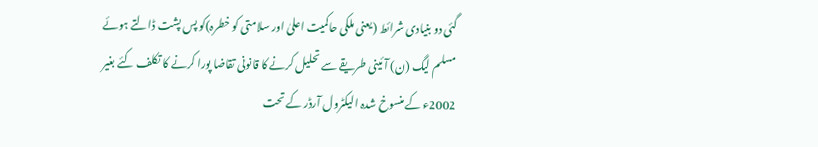گئی دو بنیادی شرائط (یعنی ملکی حاکمیت اعلیٰ اور سلامتی کو خطرہ)کو پس پشت ڈالتے ہوئے مسلم لیگ (ن) آئینی طریقے سے تحلیل کرنے کا قانونی تقاضا پورا کرنے کا تکلف کئے بغیر 2002ء کے منسوخ شدہ الیکٹرول آرڈر کے تحت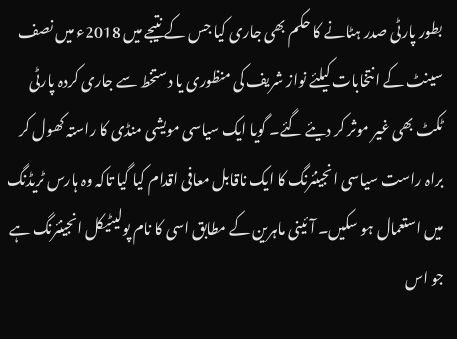بطور پارٹی صدر ہٹانے کا حکم بھی جاری کیا جس کے نتیجے میں 2018ء میں نصف سینٹ کے انتخابات کیلئے نواز شریف کی منظوری یا دستخط سے جاری کردہ پارٹی ٹکٹ بھی غیر موثر کر دیئے گئے۔ گویا ایک سیاسی مویشی منڈی کا راستہ کھول کر براہ راست سیاسی انجینئرنگ کا ایک ناقابل معافی اقدام کیا گیا تاکہ وہ ہارس ٹریڈنگ میں استعمال ہو سکیں۔ آئینی ماہرین کے مطابق اسی کا نام پولیٹیکل انجینئرنگ ہے جو اس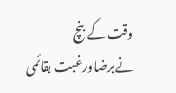وقت کے بنچ نےبرضاورغبت بقائمی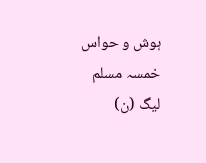ہوش و حواس خمسہ مسلم لیگ (ن)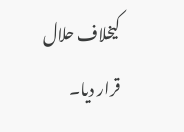کیخلاف حلال قرار دیا۔